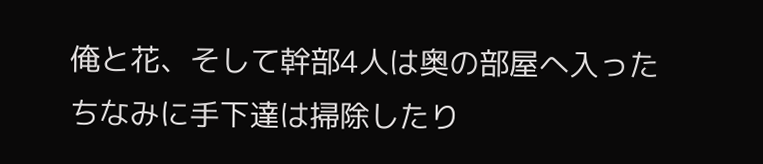俺と花、そして幹部4人は奥の部屋へ入った
ちなみに手下達は掃除したり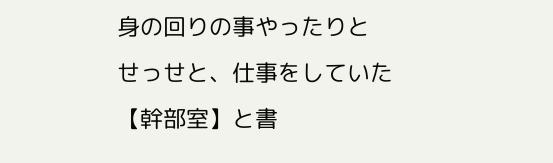身の回りの事やったりと
せっせと、仕事をしていた
【幹部室】と書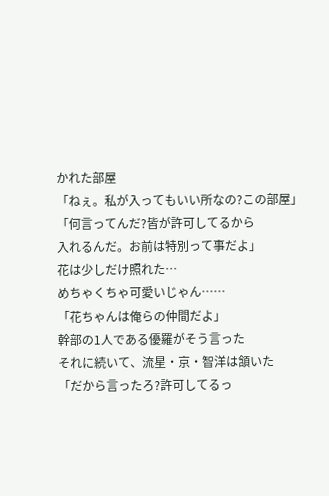かれた部屋
「ねぇ。私が入ってもいい所なの?この部屋」
「何言ってんだ?皆が許可してるから
入れるんだ。お前は特別って事だよ」
花は少しだけ照れた…
めちゃくちゃ可愛いじゃん……
「花ちゃんは俺らの仲間だよ」
幹部の1人である優羅がそう言った
それに続いて、流星・京・智洋は頷いた
「だから言ったろ?許可してるっ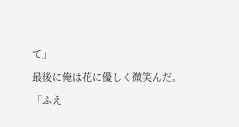て」
最後に俺は花に優しく微笑んだ。
「ふえ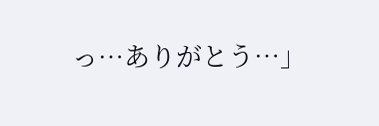っ…ありがとう…」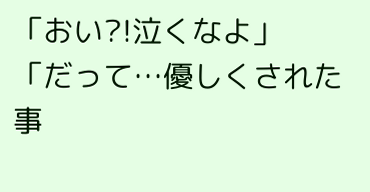「おい?!泣くなよ」
「だって…優しくされた事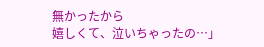無かったから
嬉しくて、泣いちゃったの…」